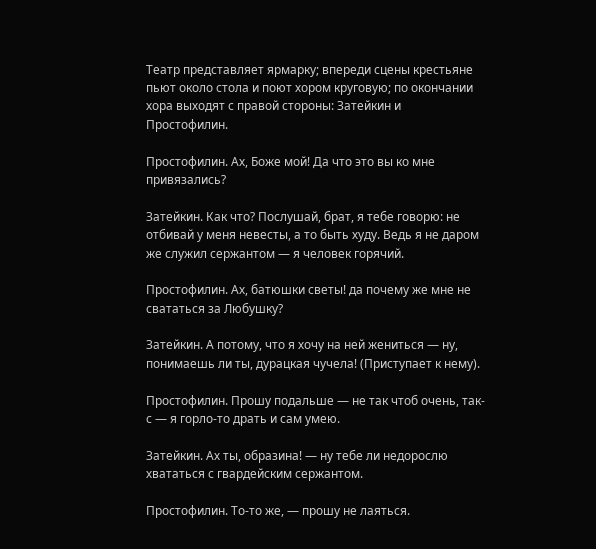Театр представляет ярмарку; впереди сцены крестьяне пьют около стола и поют хором круговую; по окончании хора выходят с правой стороны: Затейкин и Простофилин.

Простофилин. Ах, Боже мой! Да что это вы ко мне привязались?

Затейкин. Как что? Послушай, брат, я тебе говорю: не отбивай у меня невесты, а то быть худу. Ведь я не даром же служил сержантом — я человек горячий.

Простофилин. Ах, батюшки светы! да почему же мне не свататься за Любушку?

Затейкин. А потому, что я хочу на ней жениться — ну, понимаешь ли ты, дурацкая чучела! (Приступает к нему).

Простофилин. Прошу подальше — не так чтоб очень, так-с — я горло-то драть и сам умею.

Затейкин. Ах ты, образина! — ну тебе ли недорослю хвататься с гвардейским сержантом.

Простофилин. То-то же, — прошу не лаяться.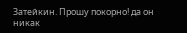Затейкин. Прошу покорно! да он никак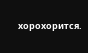хорохорится.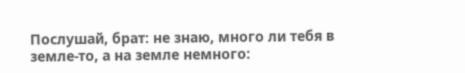Послушай, брат: не знаю, много ли тебя в земле-то, а на земле немного: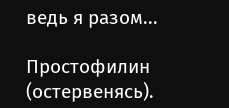ведь я разом...

Простофилин (остервенясь).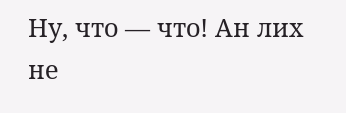Ну, что — что! Ан лих не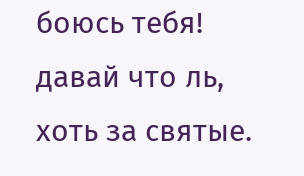боюсь тебя! давай что ль, хоть за святые.